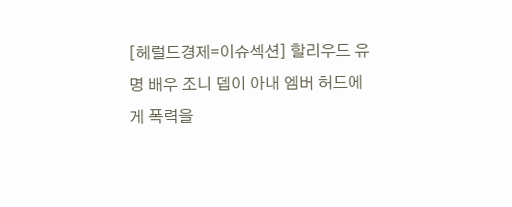[헤럴드경제=이슈섹션] 할리우드 유명 배우 조니 뎁이 아내 엠버 허드에게 폭력을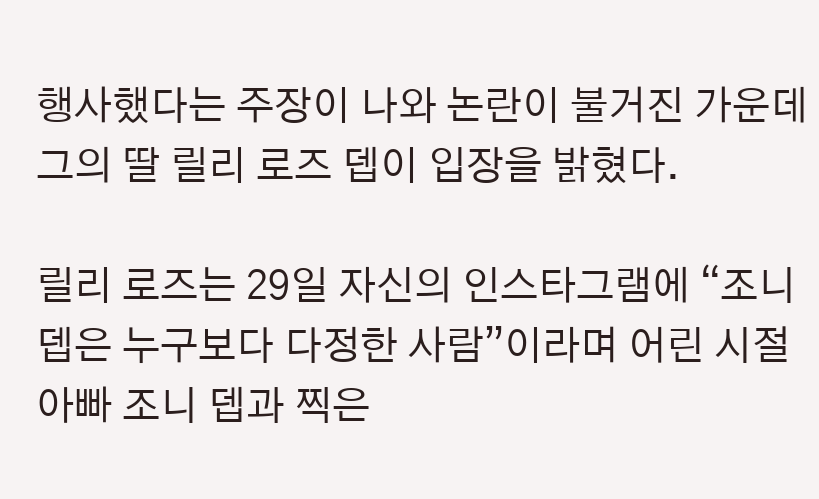행사했다는 주장이 나와 논란이 불거진 가운데 그의 딸 릴리 로즈 뎁이 입장을 밝혔다.

릴리 로즈는 29일 자신의 인스타그램에 “조니 뎁은 누구보다 다정한 사람”이라며 어린 시절 아빠 조니 뎁과 찍은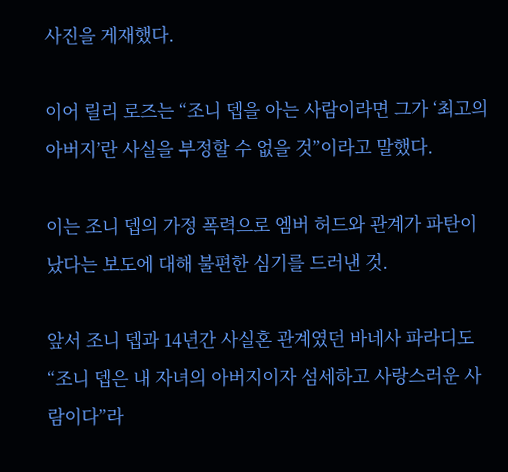사진을 게재했다.

이어 릴리 로즈는 “조니 뎁을 아는 사람이라면 그가 ‘최고의 아버지’란 사실을 부정할 수 없을 것”이라고 말했다.

이는 조니 뎁의 가정 폭력으로 엠버 허드와 관계가 파탄이 났다는 보도에 대해 불편한 심기를 드러낸 것.

앞서 조니 뎁과 14년간 사실혼 관계였던 바네사 파라디도 “조니 뎁은 내 자녀의 아버지이자 섬세하고 사랑스러운 사람이다”라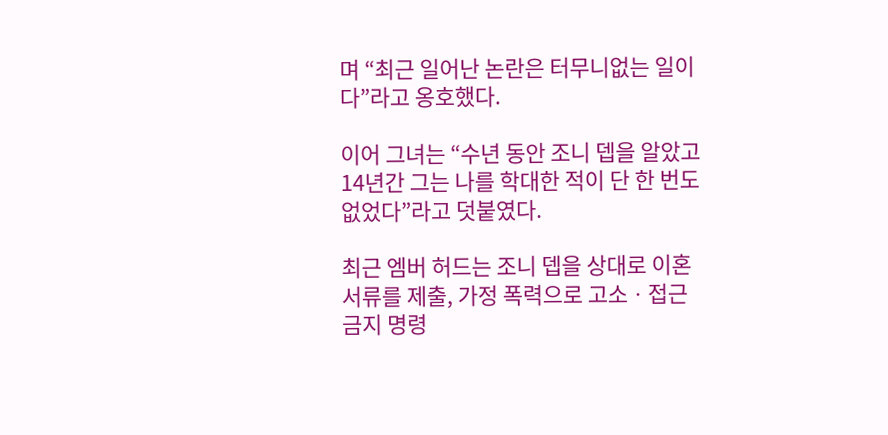며 “최근 일어난 논란은 터무니없는 일이다”라고 옹호했다.

이어 그녀는 “수년 동안 조니 뎁을 알았고 14년간 그는 나를 학대한 적이 단 한 번도 없었다”라고 덧붙였다.

최근 엠버 허드는 조니 뎁을 상대로 이혼 서류를 제출, 가정 폭력으로 고소ㆍ접근 금지 명령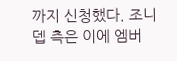까지 신청했다. 조니 뎁 측은 이에 엠버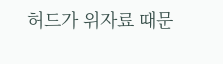허드가 위자료 때문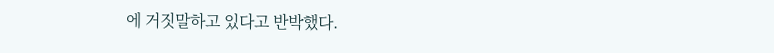에 거짓말하고 있다고 반박했다.